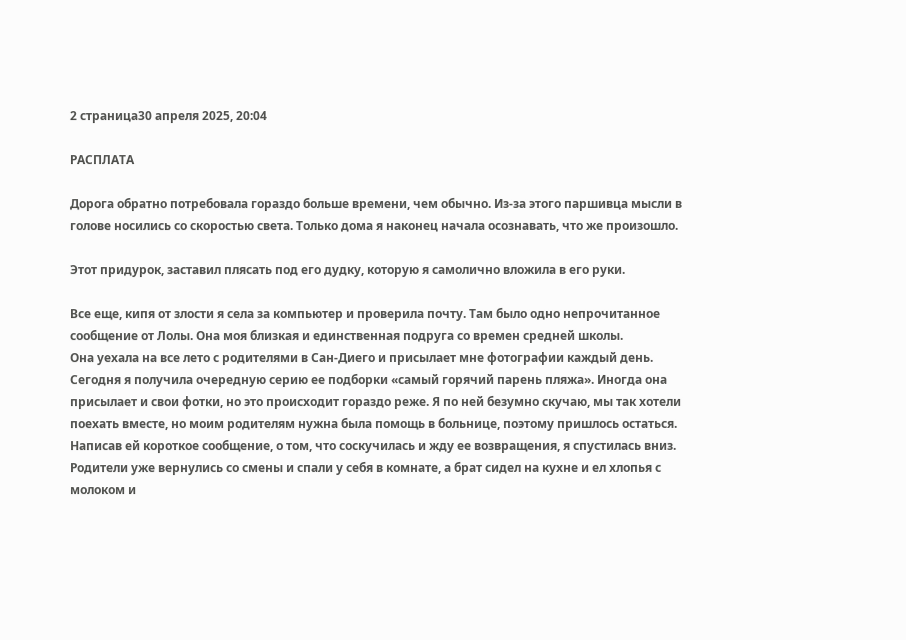2 страница30 апреля 2025, 20:04

РАСПЛАТА

Дорога обратно потребовала гораздо больше времени, чем обычно. Из-за этого паршивца мысли в голове носились со скоростью света. Только дома я наконец начала осознавать, что же произошло.

Этот придурок, заставил плясать под его дудку, которую я самолично вложила в его руки.

Все еще, кипя от злости я села за компьютер и проверила почту. Там было одно непрочитанное сообщение от Лолы. Она моя близкая и единственная подруга со времен средней школы.
Она уехала на все лето с родителями в Сан-Диего и присылает мне фотографии каждый день.
Сегодня я получила очередную серию ее подборки «самый горячий парень пляжа». Иногда она присылает и свои фотки, но это происходит гораздо реже. Я по ней безумно скучаю, мы так хотели поехать вместе, но моим родителям нужна была помощь в больнице, поэтому пришлось остаться. Написав ей короткое сообщение, о том, что соскучилась и жду ее возвращения, я спустилась вниз. Родители уже вернулись со смены и спали у себя в комнате, а брат сидел на кухне и ел хлопья с молоком и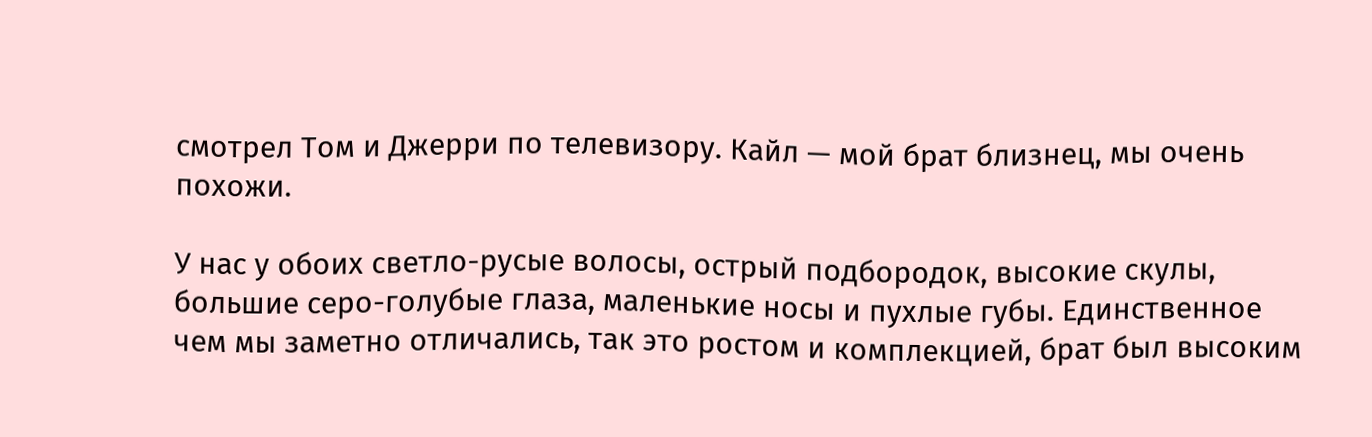смотрел Том и Джерри по телевизору. Кайл — мой брат близнец, мы очень похожи.

У нас у обоих светло-русые волосы, острый подбородок, высокие скулы, большие серо-голубые глаза, маленькие носы и пухлые губы. Единственное чем мы заметно отличались, так это ростом и комплекцией, брат был высоким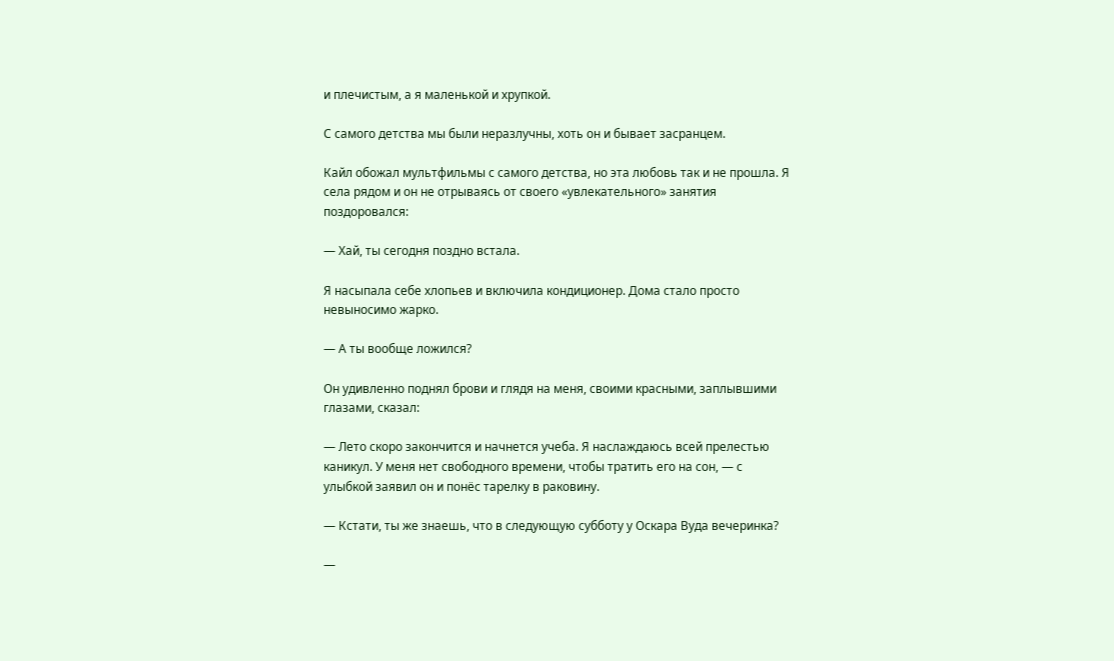и плечистым, а я маленькой и хрупкой.

С самого детства мы были неразлучны, хоть он и бывает засранцем.

Кайл обожал мультфильмы с самого детства, но эта любовь так и не прошла. Я села рядом и он не отрываясь от своего «увлекательного» занятия поздоровался:

— Хай, ты сегодня поздно встала.

Я насыпала себе хлопьев и включила кондиционер. Дома стало просто невыносимо жарко.

— А ты вообще ложился?

Он удивленно поднял брови и глядя на меня, своими красными, заплывшими глазами, сказал:

— Лето скоро закончится и начнется учеба. Я наслаждаюсь всей прелестью каникул. У меня нет свободного времени, чтобы тратить его на сон, — с улыбкой заявил он и понёс тарелку в раковину.

— Кстати, ты же знаешь, что в следующую субботу у Оскара Вуда вечеринка?

—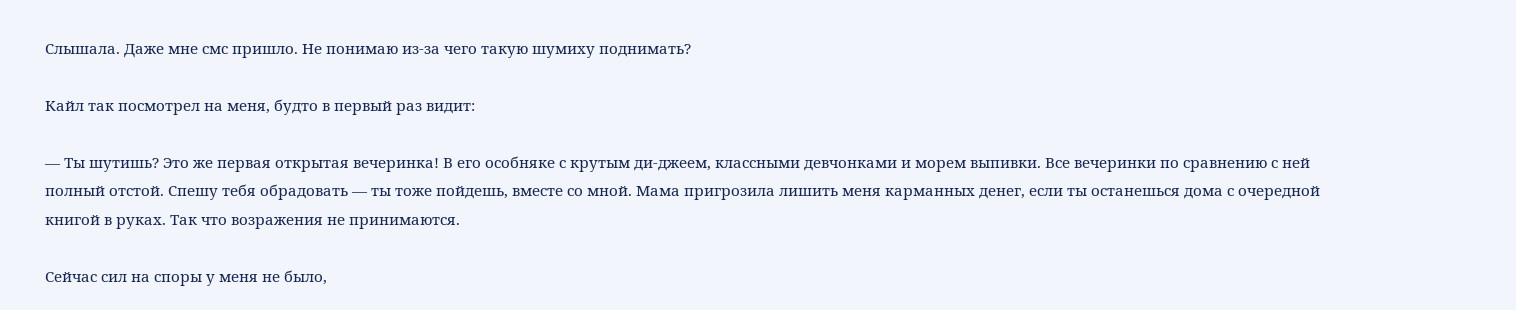Слышала. Даже мне смс пришло. Не понимаю из-за чего такую шумиху поднимать?

Кайл так посмотрел на меня, будто в первый раз видит:

— Ты шутишь? Это же первая открытая вечеринка! В его особняке с крутым ди-джеем, классными девчонками и морем выпивки. Все вечеринки по сравнению с ней полный отстой. Спешу тебя обрадовать — ты тоже пойдешь, вместе со мной. Мама пригрозила лишить меня карманных денег, если ты останешься дома с очередной книгой в руках. Так что возражения не принимаются.

Сейчас сил на споры у меня не было,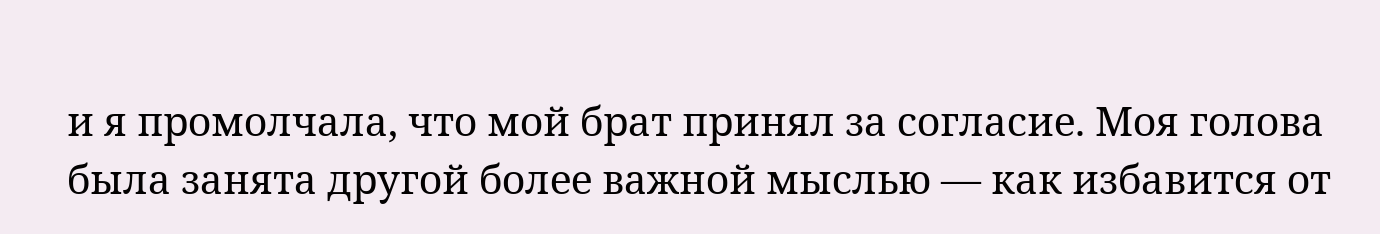и я промолчала, что мой брат принял за согласие. Моя голова была занята другой более важной мыслью — как избавится от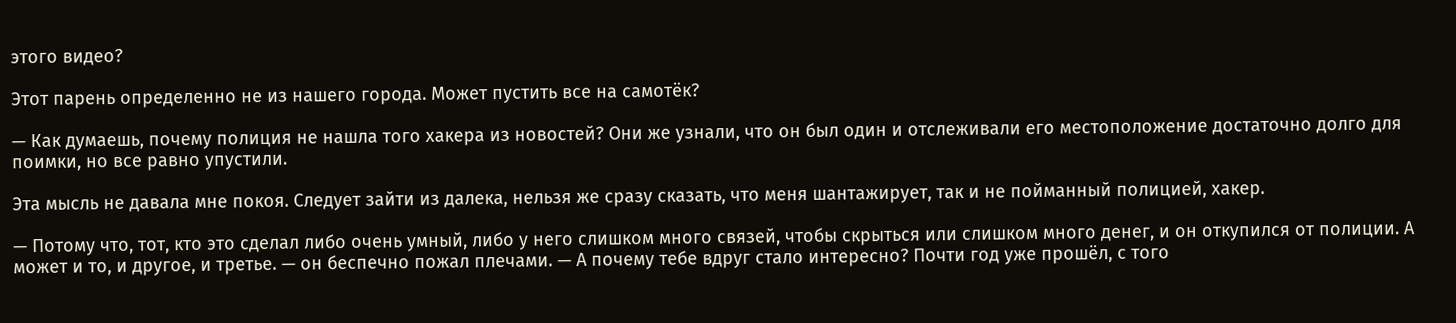этого видео?

Этот парень определенно не из нашего города. Может пустить все на самотёк?

— Как думаешь, почему полиция не нашла того хакера из новостей? Они же узнали, что он был один и отслеживали его местоположение достаточно долго для поимки, но все равно упустили.

Эта мысль не давала мне покоя. Следует зайти из далека, нельзя же сразу сказать, что меня шантажирует, так и не пойманный полицией, хакер.

— Потому что, тот, кто это сделал либо очень умный, либо у него слишком много связей, чтобы скрыться или слишком много денег, и он откупился от полиции. А может и то, и другое, и третье. — он беспечно пожал плечами. — А почему тебе вдруг стало интересно? Почти год уже прошёл, с того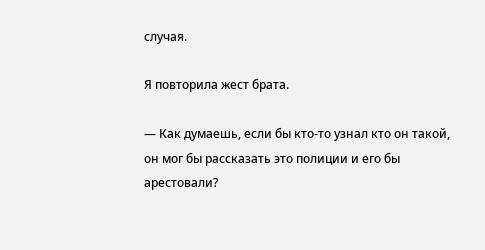случая.

Я повторила жест брата.

— Как думаешь, если бы кто-то узнал кто он такой, он мог бы рассказать это полиции и его бы арестовали?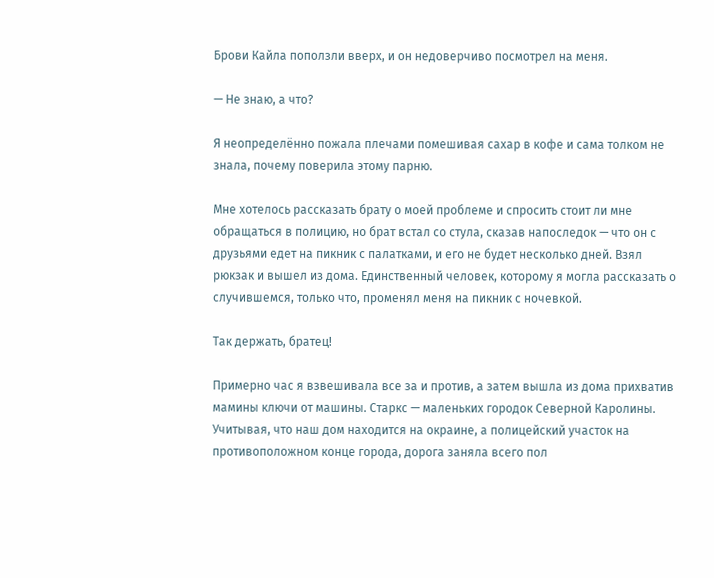Брови Кайла поползли вверх, и он недоверчиво посмотрел на меня.

— Не знаю, а что?

Я неопределённо пожала плечами помешивая сахар в кофе и сама толком не знала, почему поверила этому парню.

Мне хотелось рассказать брату о моей проблеме и спросить стоит ли мне обращаться в полицию, но брат встал со стула, сказав напоследок — что он с друзьями едет на пикник с палатками, и его не будет несколько дней. Взял рюкзак и вышел из дома. Единственный человек, которому я могла рассказать о случившемся, только что, променял меня на пикник с ночевкой.

Так держать, братец!

Примерно час я взвешивала все за и против, а затем вышла из дома прихватив мамины ключи от машины. Старкс — маленьких городок Северной Каролины. Учитывая, что наш дом находится на окраине, а полицейский участок на противоположном конце города, дорога заняла всего пол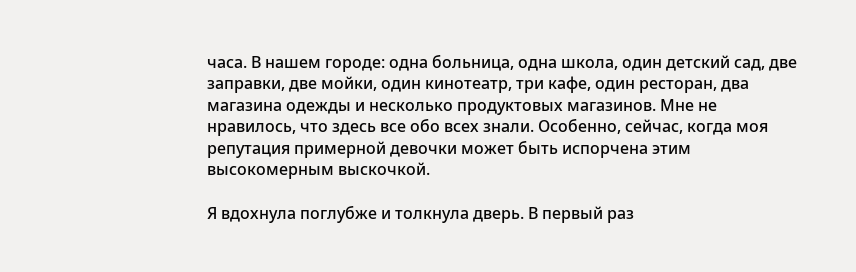часа. В нашем городе: одна больница, одна школа, один детский сад, две заправки, две мойки, один кинотеатр, три кафе, один ресторан, два магазина одежды и несколько продуктовых магазинов. Мне не нравилось, что здесь все обо всех знали. Особенно, сейчас, когда моя репутация примерной девочки может быть испорчена этим высокомерным выскочкой.

Я вдохнула поглубже и толкнула дверь. В первый раз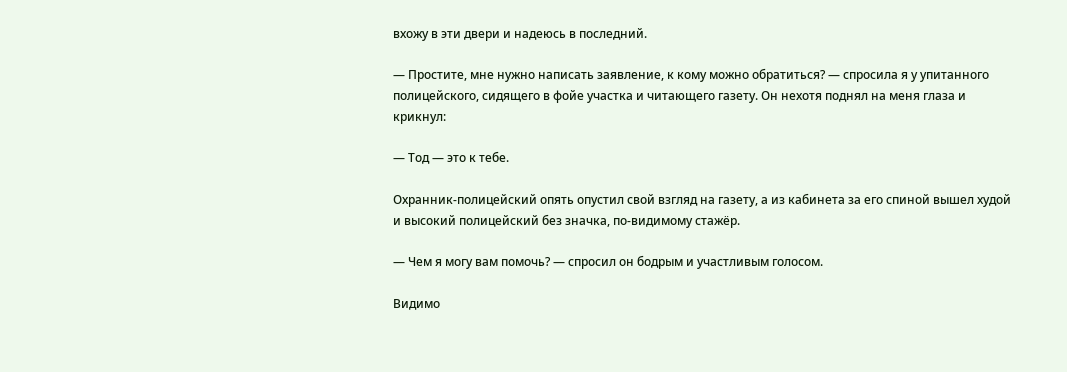вхожу в эти двери и надеюсь в последний.

— Простите, мне нужно написать заявление, к кому можно обратиться? — спросила я у упитанного полицейского, сидящего в фойе участка и читающего газету. Он нехотя поднял на меня глаза и крикнул:

— Тод — это к тебе.

Охранник-полицейский опять опустил свой взгляд на газету, а из кабинета за его спиной вышел худой и высокий полицейский без значка, по-видимому стажёр.

— Чем я могу вам помочь? — спросил он бодрым и участливым голосом.

Видимо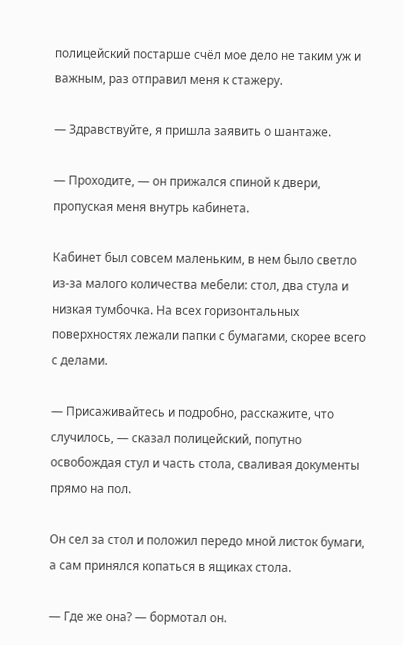полицейский постарше счёл мое дело не таким уж и важным, раз отправил меня к стажеру.

— Здравствуйте, я пришла заявить о шантаже.

— Проходите, — он прижался спиной к двери, пропуская меня внутрь кабинета.

Кабинет был совсем маленьким, в нем было светло из-за малого количества мебели: стол, два стула и низкая тумбочка. На всех горизонтальных поверхностях лежали папки с бумагами, скорее всего с делами.

— Присаживайтесь и подробно, расскажите, что случилось, — сказал полицейский, попутно освобождая стул и часть стола, сваливая документы прямо на пол.

Он сел за стол и положил передо мной листок бумаги, а сам принялся копаться в ящиках стола.

— Где же она? — бормотал он.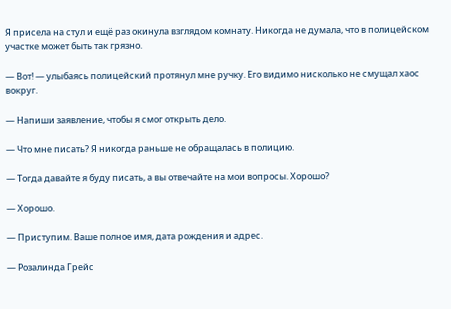Я присела на стул и ещё раз окинула взглядом комнату. Никогда не думала, что в полицейском участке может быть так грязно.

— Вот! — улыбаясь полицейский протянул мне ручку. Его видимо нисколько не смущал хаос вокруг.

— Напиши заявление, чтобы я смог открыть дело.

— Что мне писать? Я никогда раньше не обращалась в полицию.

— Тогда давайте я буду писать, а вы отвечайте на мои вопросы. Хорошо?

— Хорошо.

— Приступим. Ваше полное имя, дата рождения и адрес.

— Розалинда Грейс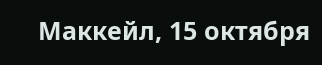Маккейл, 15 октября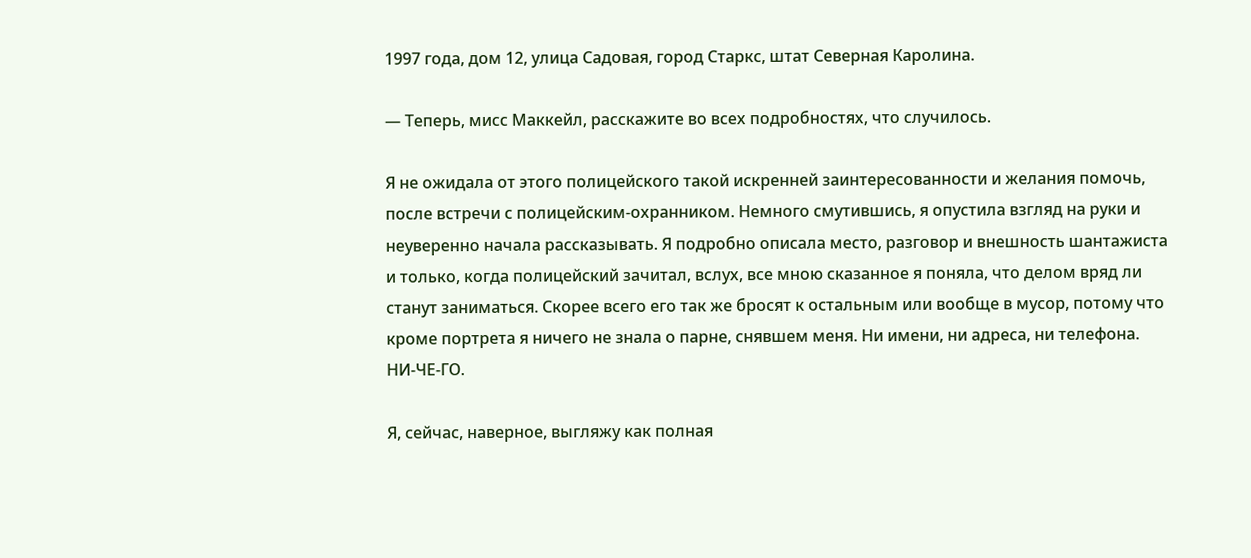1997 года, дом 12, улица Садовая, город Старкс, штат Северная Каролина.

— Теперь, мисс Маккейл, расскажите во всех подробностях, что случилось.

Я не ожидала от этого полицейского такой искренней заинтересованности и желания помочь, после встречи с полицейским-охранником. Немного смутившись, я опустила взгляд на руки и неуверенно начала рассказывать. Я подробно описала место, разговор и внешность шантажиста и только, когда полицейский зачитал, вслух, все мною сказанное я поняла, что делом вряд ли станут заниматься. Скорее всего его так же бросят к остальным или вообще в мусор, потому что кроме портрета я ничего не знала о парне, снявшем меня. Ни имени, ни адреса, ни телефона. НИ-ЧЕ-ГО.

Я, сейчас, наверное, выгляжу как полная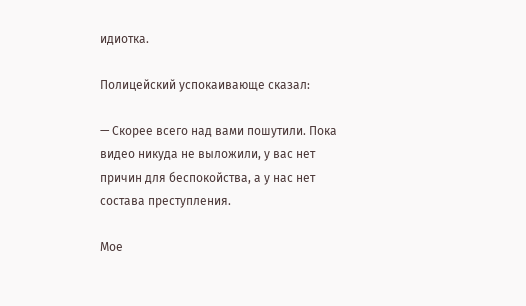идиотка.

Полицейский успокаивающе сказал:

— Скорее всего над вами пошутили. Пока видео никуда не выложили, у вас нет причин для беспокойства, а у нас нет состава преступления.

Мое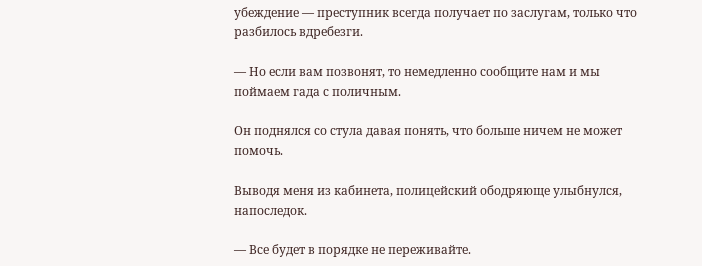убеждение — преступник всегда получает по заслугам, только что разбилось вдребезги.

— Но если вам позвонят, то немедленно сообщите нам и мы поймаем гада с поличным.

Он поднялся со стула давая понять, что больше ничем не может помочь.

Выводя меня из кабинета, полицейский ободряюще улыбнулся, напоследок.

— Все будет в порядке не переживайте.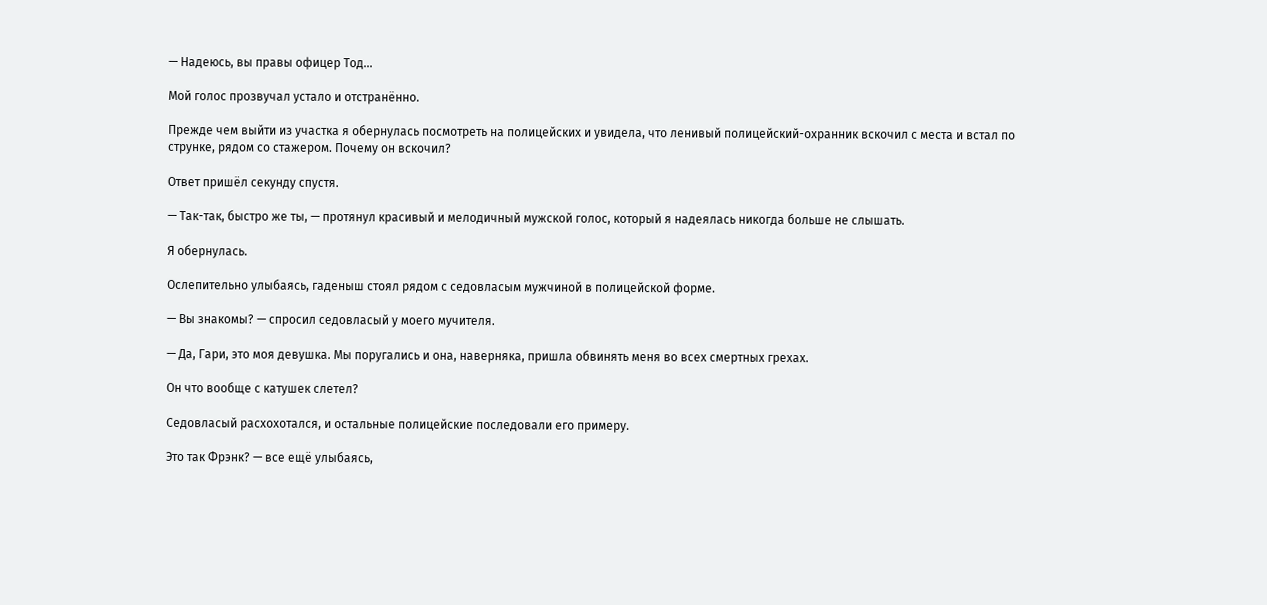— Надеюсь, вы правы офицер Тод...

Мой голос прозвучал устало и отстранённо.

Прежде чем выйти из участка я обернулась посмотреть на полицейских и увидела, что ленивый полицейский-охранник вскочил с места и встал по струнке, рядом со стажером. Почему он вскочил?

Ответ пришёл секунду спустя.

— Так-так, быстро же ты, — протянул красивый и мелодичный мужской голос, который я надеялась никогда больше не слышать.

Я обернулась.

Ослепительно улыбаясь, гаденыш стоял рядом с седовласым мужчиной в полицейской форме.

— Вы знакомы? — спросил седовласый у моего мучителя.

— Да, Гари, это моя девушка. Мы поругались и она, наверняка, пришла обвинять меня во всех смертных грехах.

Он что вообще с катушек слетел?

Седовласый расхохотался, и остальные полицейские последовали его примеру.

Это так Фрэнк? — все ещё улыбаясь,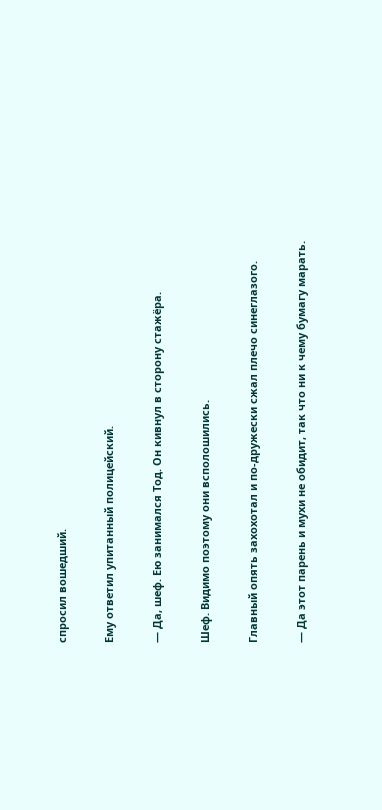спросил вошедший.

Ему ответил упитанный полицейский.

— Да, шеф. Ею занимался Тод. Он кивнул в сторону стажёра.

Шеф. Видимо поэтому они всполошились.

Главный опять захохотал и по-дружески сжал плечо синеглазого.

— Да этот парень и мухи не обидит, так что ни к чему бумагу марать.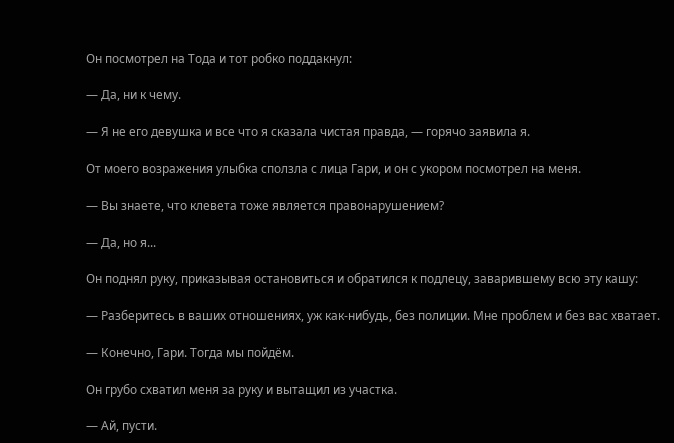Он посмотрел на Тода и тот робко поддакнул:

— Да, ни к чему.

— Я не его девушка и все что я сказала чистая правда, — горячо заявила я.

От моего возражения улыбка сползла с лица Гари, и он с укором посмотрел на меня.

— Вы знаете, что клевета тоже является правонарушением?

— Да, но я...

Он поднял руку, приказывая остановиться и обратился к подлецу, заварившему всю эту кашу:

— Разберитесь в ваших отношениях, уж как-нибудь, без полиции. Мне проблем и без вас хватает.

— Конечно, Гари. Тогда мы пойдём.

Он грубо схватил меня за руку и вытащил из участка.

— Ай, пусти.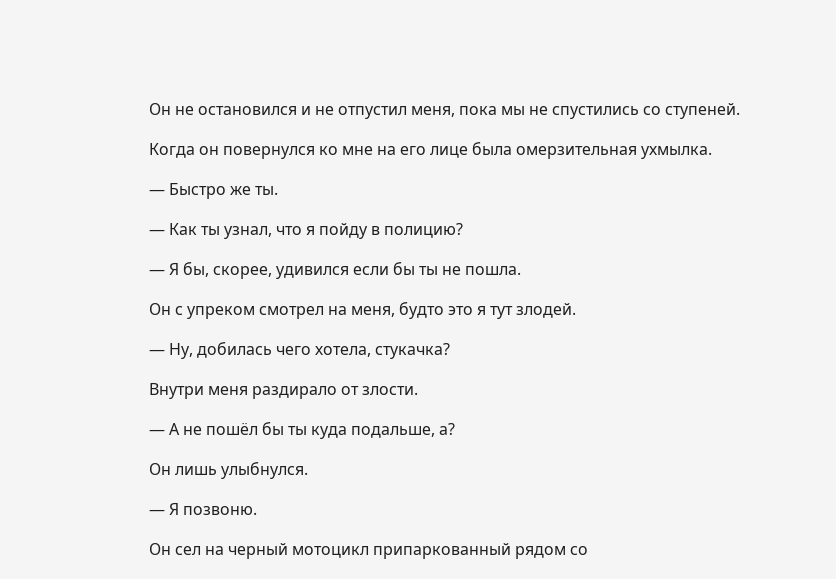Он не остановился и не отпустил меня, пока мы не спустились со ступеней.

Когда он повернулся ко мне на его лице была омерзительная ухмылка.

— Быстро же ты.

— Как ты узнал, что я пойду в полицию?

— Я бы, скорее, удивился если бы ты не пошла.

Он с упреком смотрел на меня, будто это я тут злодей.

— Ну, добилась чего хотела, стукачка?

Внутри меня раздирало от злости.

— А не пошёл бы ты куда подальше, а?

Он лишь улыбнулся.

— Я позвоню.

Он сел на черный мотоцикл припаркованный рядом со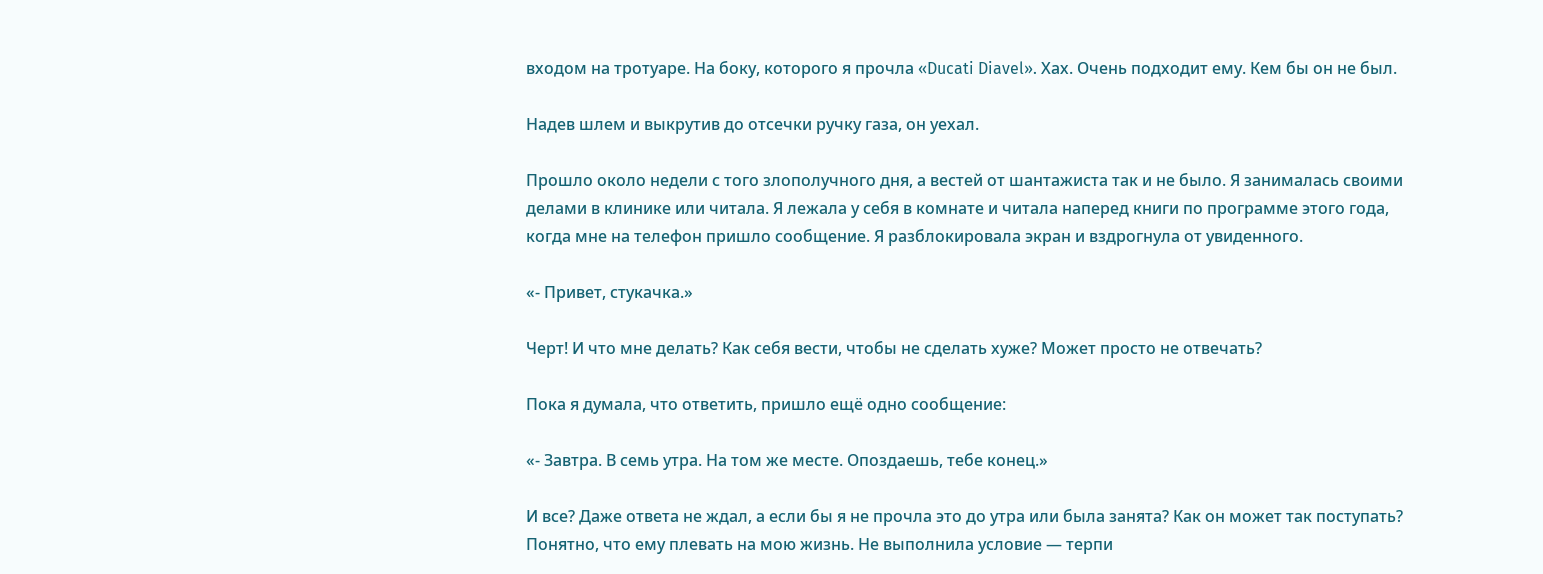входом на тротуаре. На боку, которого я прочла «Ducati Diavel». Хах. Очень подходит ему. Кем бы он не был.

Надев шлем и выкрутив до отсечки ручку газа, он уехал.

Прошло около недели с того злополучного дня, а вестей от шантажиста так и не было. Я занималась своими делами в клинике или читала. Я лежала у себя в комнате и читала наперед книги по программе этого года, когда мне на телефон пришло сообщение. Я разблокировала экран и вздрогнула от увиденного.

«- Привет, стукачка.»

Черт! И что мне делать? Как себя вести, чтобы не сделать хуже? Может просто не отвечать?

Пока я думала, что ответить, пришло ещё одно сообщение:

«- Завтра. В семь утра. На том же месте. Опоздаешь, тебе конец.»

И все? Даже ответа не ждал, а если бы я не прочла это до утра или была занята? Как он может так поступать? Понятно, что ему плевать на мою жизнь. Не выполнила условие — терпи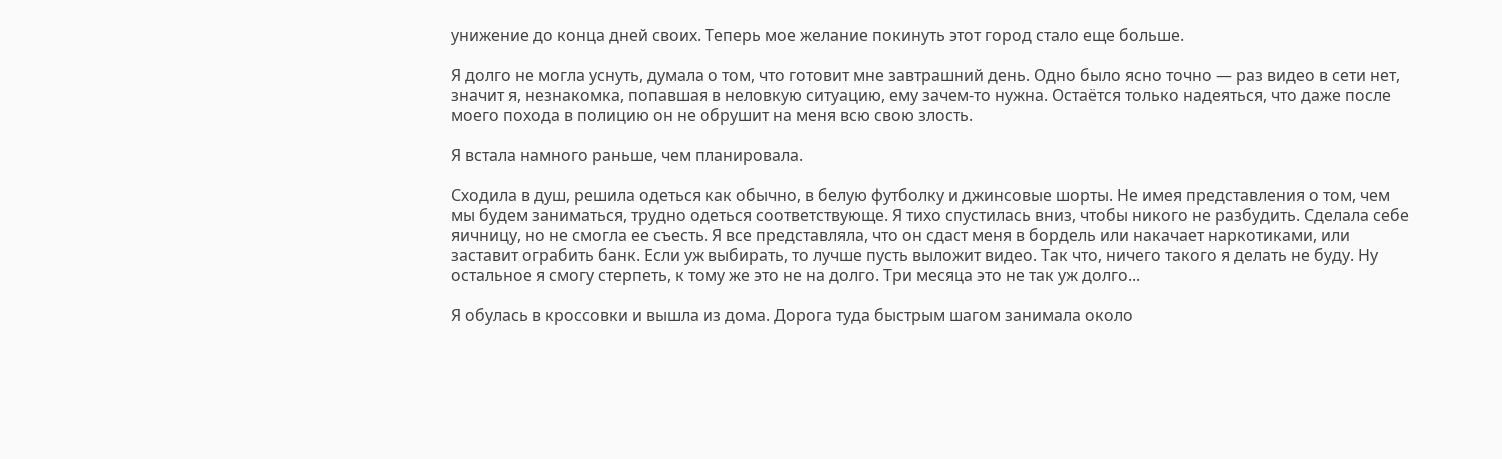унижение до конца дней своих. Теперь мое желание покинуть этот город стало еще больше.

Я долго не могла уснуть, думала о том, что готовит мне завтрашний день. Одно было ясно точно — раз видео в сети нет, значит я, незнакомка, попавшая в неловкую ситуацию, ему зачем-то нужна. Остаётся только надеяться, что даже после моего похода в полицию он не обрушит на меня всю свою злость.

Я встала намного раньше, чем планировала.

Сходила в душ, решила одеться как обычно, в белую футболку и джинсовые шорты. Не имея представления о том, чем мы будем заниматься, трудно одеться соответствующе. Я тихо спустилась вниз, чтобы никого не разбудить. Сделала себе яичницу, но не смогла ее съесть. Я все представляла, что он сдаст меня в бордель или накачает наркотиками, или заставит ограбить банк. Если уж выбирать, то лучше пусть выложит видео. Так что, ничего такого я делать не буду. Ну остальное я смогу стерпеть, к тому же это не на долго. Три месяца это не так уж долго...

Я обулась в кроссовки и вышла из дома. Дорога туда быстрым шагом занимала около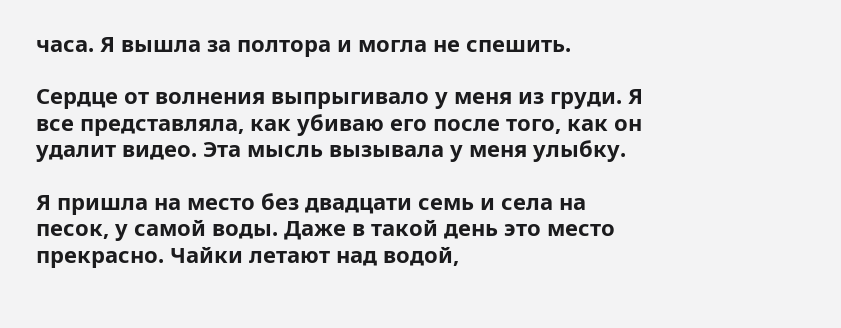часа. Я вышла за полтора и могла не спешить.

Сердце от волнения выпрыгивало у меня из груди. Я все представляла, как убиваю его после того, как он удалит видео. Эта мысль вызывала у меня улыбку.

Я пришла на место без двадцати семь и села на песок, у самой воды. Даже в такой день это место прекрасно. Чайки летают над водой,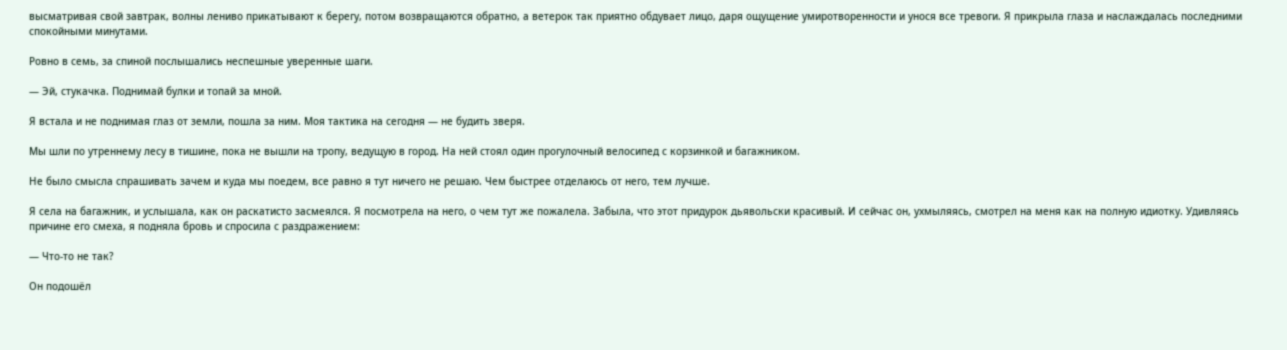высматривая свой завтрак, волны лениво прикатывают к берегу, потом возвращаются обратно, а ветерок так приятно обдувает лицо, даря ощущение умиротворенности и унося все тревоги. Я прикрыла глаза и наслаждалась последними спокойными минутами.

Ровно в семь, за спиной послышались неспешные уверенные шаги.

— Эй, стукачка. Поднимай булки и топай за мной.

Я встала и не поднимая глаз от земли, пошла за ним. Моя тактика на сегодня — не будить зверя.

Мы шли по утреннему лесу в тишине, пока не вышли на тропу, ведущую в город. На ней стоял один прогулочный велосипед с корзинкой и багажником.

Не было смысла спрашивать зачем и куда мы поедем, все равно я тут ничего не решаю. Чем быстрее отделаюсь от него, тем лучше.

Я села на багажник, и услышала, как он раскатисто засмеялся. Я посмотрела на него, о чем тут же пожалела. Забыла, что этот придурок дьявольски красивый. И сейчас он, ухмыляясь, смотрел на меня как на полную идиотку. Удивляясь причине его смеха, я подняла бровь и спросила с раздражением:

— Что-то не так?

Он подошёл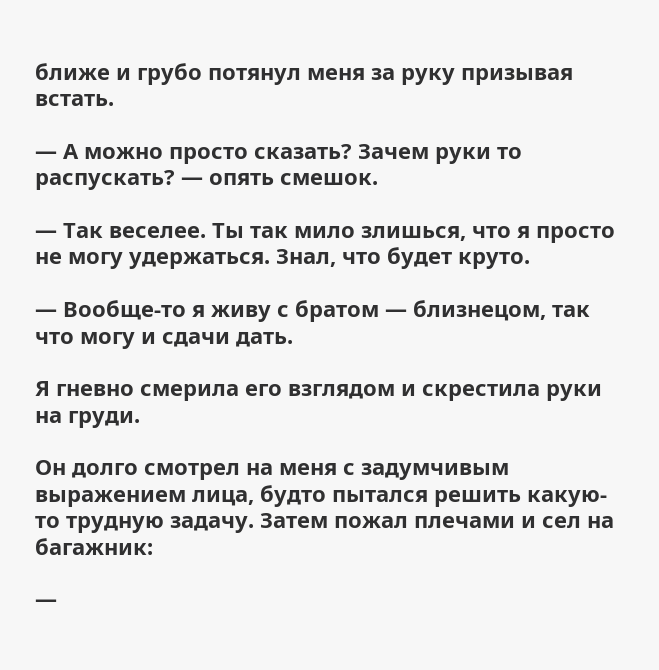ближе и грубо потянул меня за руку призывая встать.

— А можно просто сказать? Зачем руки то распускать? — опять смешок.

— Так веселее. Ты так мило злишься, что я просто не могу удержаться. Знал, что будет круто.

— Вообще-то я живу с братом — близнецом, так что могу и сдачи дать.

Я гневно смерила его взглядом и скрестила руки на груди.

Он долго смотрел на меня с задумчивым выражением лица, будто пытался решить какую-то трудную задачу. Затем пожал плечами и сел на багажник:

—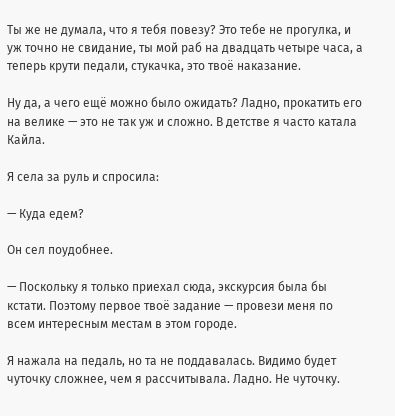Ты же не думала, что я тебя повезу? Это тебе не прогулка, и уж точно не свидание, ты мой раб на двадцать четыре часа, а теперь крути педали, стукачка, это твоё наказание.

Ну да, а чего ещё можно было ожидать? Ладно, прокатить его на велике — это не так уж и сложно. В детстве я часто катала Кайла.

Я села за руль и спросила:

— Куда едем?

Он сел поудобнее.

— Поскольку я только приехал сюда, экскурсия была бы кстати. Поэтому первое твоё задание — провези меня по всем интересным местам в этом городе.

Я нажала на педаль, но та не поддавалась. Видимо будет чуточку сложнее, чем я рассчитывала. Ладно. Не чуточку.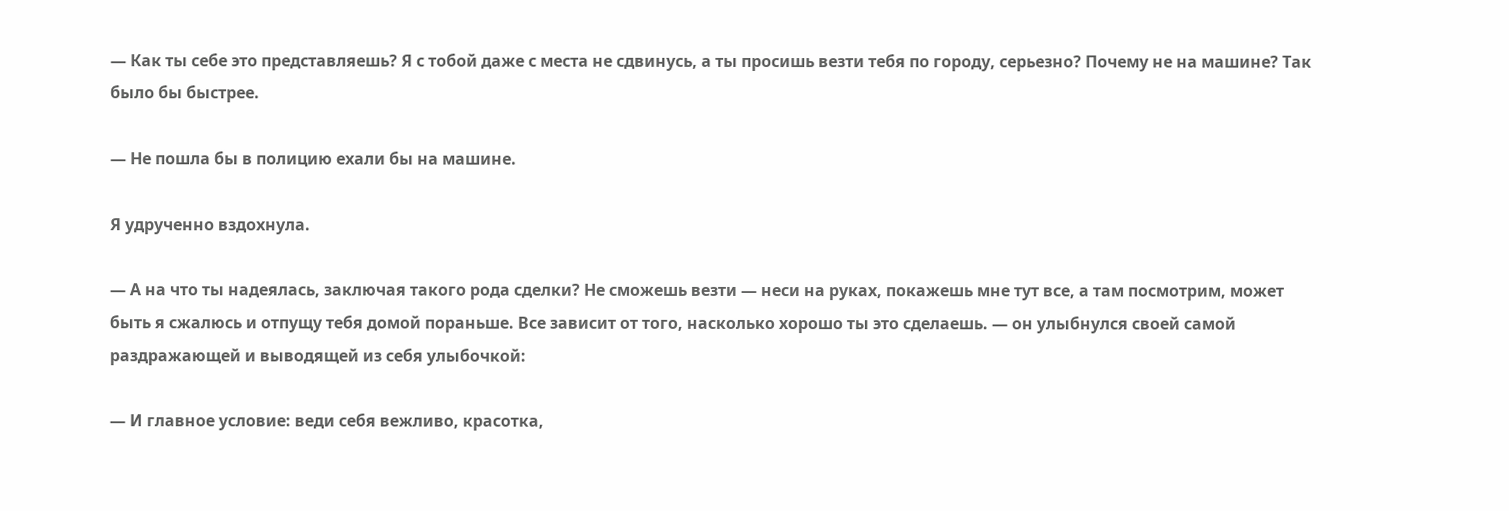— Как ты себе это представляешь? Я с тобой даже с места не сдвинусь, а ты просишь везти тебя по городу, серьезно? Почему не на машине? Так было бы быстрее.

— Не пошла бы в полицию ехали бы на машине.

Я удрученно вздохнула.

— А на что ты надеялась, заключая такого рода сделки? Не сможешь везти — неси на руках, покажешь мне тут все, а там посмотрим, может быть я сжалюсь и отпущу тебя домой пораньше. Все зависит от того, насколько хорошо ты это сделаешь. — он улыбнулся своей самой раздражающей и выводящей из себя улыбочкой:

— И главное условие: веди себя вежливо, красотка,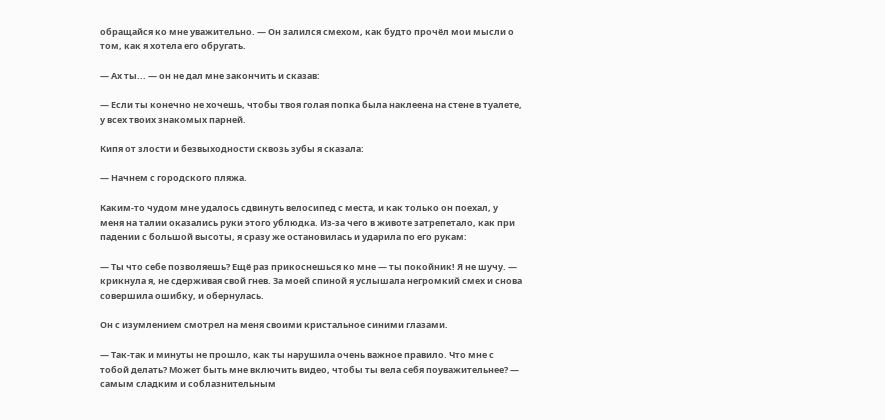обращайся ко мне уважительно. — Он залился смехом, как будто прочёл мои мысли о том, как я хотела его обругать.

— Ах ты... — он не дал мне закончить и сказав:

— Если ты конечно не хочешь, чтобы твоя голая попка была наклеена на стене в туалете, у всех твоих знакомых парней.

Кипя от злости и безвыходности сквозь зубы я сказала:

— Начнем с городского пляжа.

Каким-то чудом мне удалось сдвинуть велосипед с места, и как только он поехал, у меня на талии оказались руки этого ублюдка. Из-за чего в животе затрепетало, как при падении с большой высоты, я сразу же остановилась и ударила по его рукам:

— Ты что себе позволяешь? Ещё раз прикоснешься ко мне — ты покойник! Я не шучу. — крикнула я, не сдерживая свой гнев. За моей спиной я услышала негромкий смех и снова совершила ошибку, и обернулась.

Он с изумлением смотрел на меня своими кристальное синими глазами.

— Так-так и минуты не прошло, как ты нарушила очень важное правило. Что мне с тобой делать? Может быть мне включить видео, чтобы ты вела себя поуважительнее? — самым сладким и соблазнительным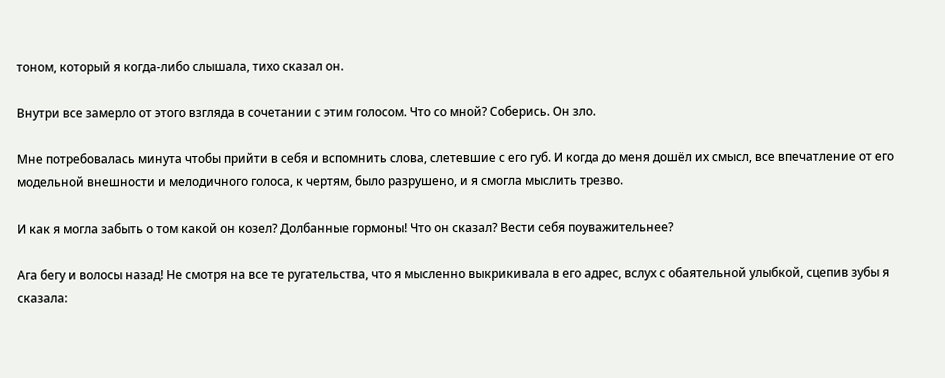тоном, который я когда-либо слышала, тихо сказал он.

Внутри все замерло от этого взгляда в сочетании с этим голосом. Что со мной? Соберись. Он зло.

Мне потребовалась минута чтобы прийти в себя и вспомнить слова, слетевшие с его губ. И когда до меня дошёл их смысл, все впечатление от его модельной внешности и мелодичного голоса, к чертям, было разрушено, и я смогла мыслить трезво.

И как я могла забыть о том какой он козел? Долбанные гормоны! Что он сказал? Вести себя поуважительнее?

Ага бегу и волосы назад! Не смотря на все те ругательства, что я мысленно выкрикивала в его адрес, вслух с обаятельной улыбкой, сцепив зубы я сказала: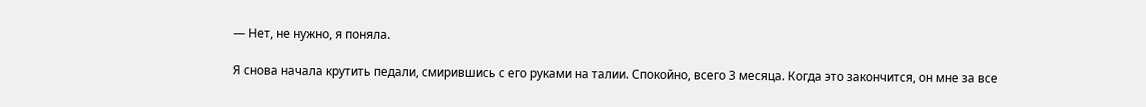— Нет, не нужно, я поняла.

Я снова начала крутить педали, смирившись с его руками на талии. Спокойно, всего 3 месяца. Когда это закончится, он мне за все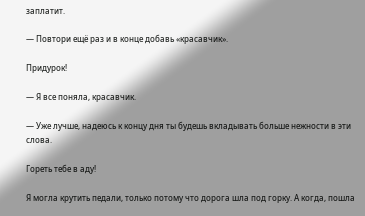заплатит.

— Повтори ещё раз и в конце добавь «красавчик».

Придурок!

— Я все поняла, красавчик.

— Уже лучше, надеюсь к концу дня ты будешь вкладывать больше нежности в эти слова.

Гореть тебе в аду!

Я могла крутить педали, только потому что дорога шла под горку. А когда, пошла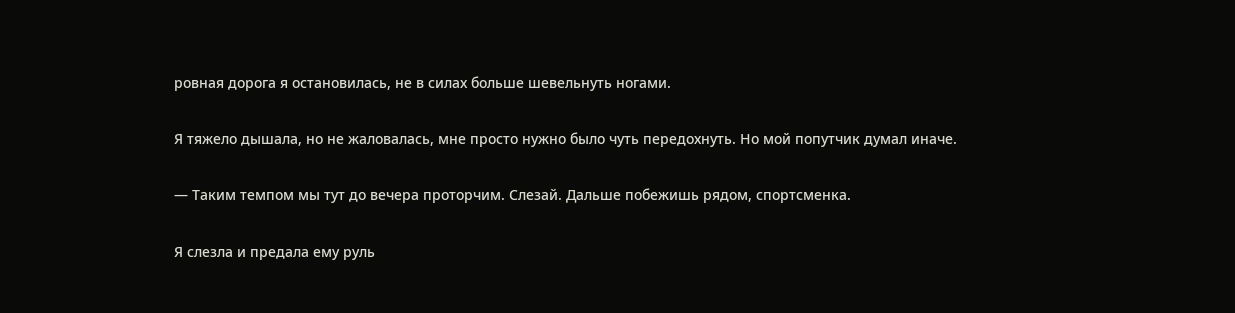ровная дорога я остановилась, не в силах больше шевельнуть ногами.

Я тяжело дышала, но не жаловалась, мне просто нужно было чуть передохнуть. Но мой попутчик думал иначе.

— Таким темпом мы тут до вечера проторчим. Слезай. Дальше побежишь рядом, спортсменка.

Я слезла и предала ему руль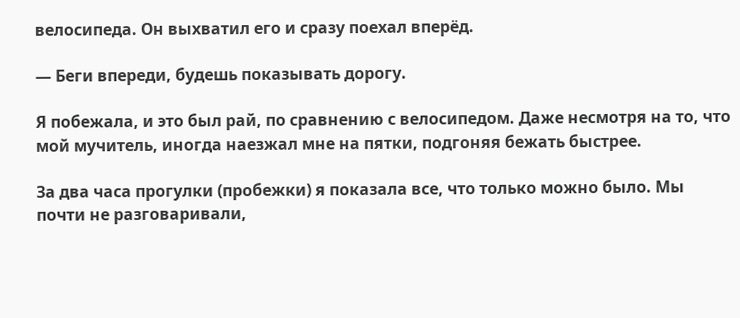велосипеда. Он выхватил его и сразу поехал вперёд.

— Беги впереди, будешь показывать дорогу.

Я побежала, и это был рай, по сравнению с велосипедом. Даже несмотря на то, что мой мучитель, иногда наезжал мне на пятки, подгоняя бежать быстрее.

За два часа прогулки (пробежки) я показала все, что только можно было. Мы почти не разговаривали,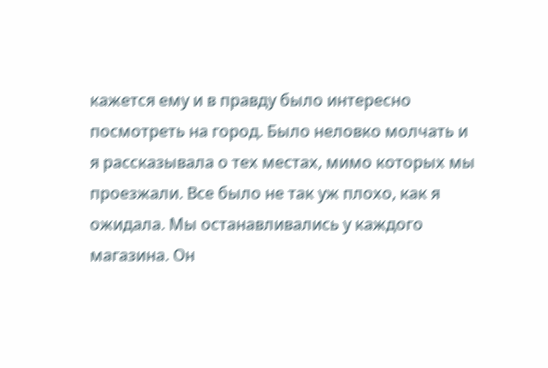кажется ему и в правду было интересно посмотреть на город. Было неловко молчать и я рассказывала о тех местах, мимо которых мы проезжали. Все было не так уж плохо, как я ожидала. Мы останавливались у каждого магазина. Он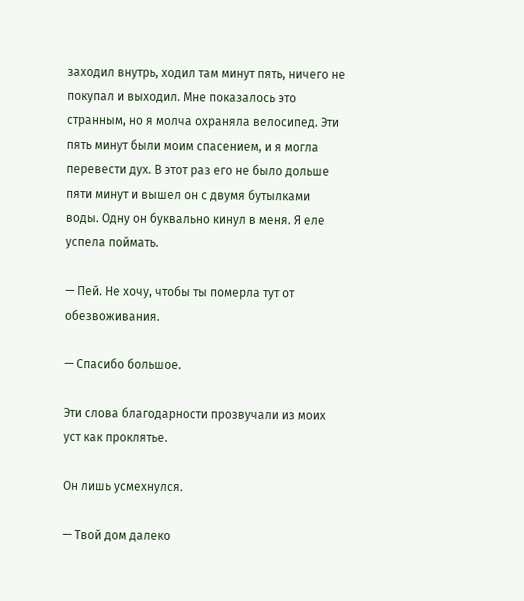заходил внутрь, ходил там минут пять, ничего не покупал и выходил. Мне показалось это странным, но я молча охраняла велосипед. Эти пять минут были моим спасением, и я могла перевести дух. В этот раз его не было дольше пяти минут и вышел он с двумя бутылками воды. Одну он буквально кинул в меня. Я еле успела поймать.

— Пей. Не хочу, чтобы ты померла тут от обезвоживания.

— Спасибо большое.

Эти слова благодарности прозвучали из моих уст как проклятье.

Он лишь усмехнулся.

— Твой дом далеко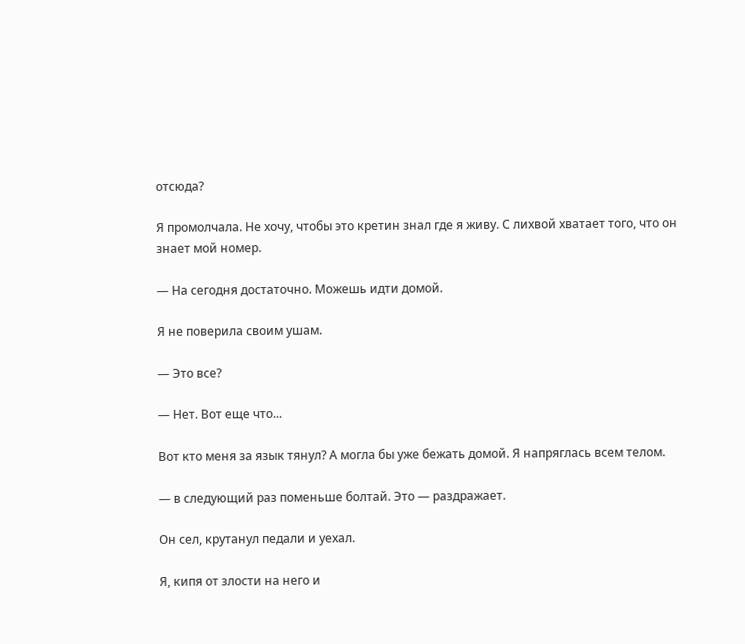отсюда?

Я промолчала. Не хочу, чтобы это кретин знал где я живу. С лихвой хватает того, что он знает мой номер.

— На сегодня достаточно. Можешь идти домой.

Я не поверила своим ушам.

— Это все?

— Нет. Вот еще что...

Вот кто меня за язык тянул? А могла бы уже бежать домой. Я напряглась всем телом.

— в следующий раз поменьше болтай. Это — раздражает.

Он сел, крутанул педали и уехал.

Я, кипя от злости на него и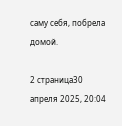саму себя, побрела домой.

2 страница30 апреля 2025, 20:04